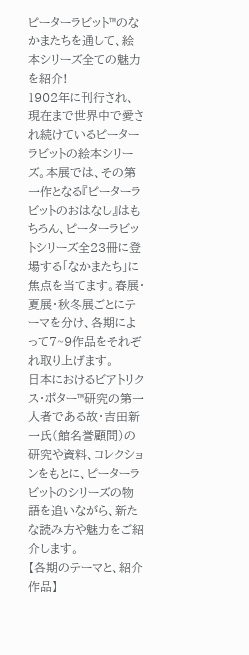ピーターラビット™のなかまたちを通して、絵本シリーズ全ての魅力を紹介!
1902年に刊行され、現在まで世界中で愛され続けているピーターラビットの絵本シリーズ。本展では、その第一作となる『ピーターラビットのおはなし』はもちろん、ピーターラビットシリーズ全23冊に登場する「なかまたち」に焦点を当てます。春展・夏展・秋冬展ごとにテーマを分け、各期によって7~9作品をそれぞれ取り上げます。
日本におけるビアトリクス・ポター™研究の第一人者である故・吉田新一氏(館名誉顧問)の研究や資料、コレクションをもとに、ピーターラビットのシリーズの物語を追いながら、新たな読み方や魅力をご紹介します。
【各期のテーマと、紹介作品】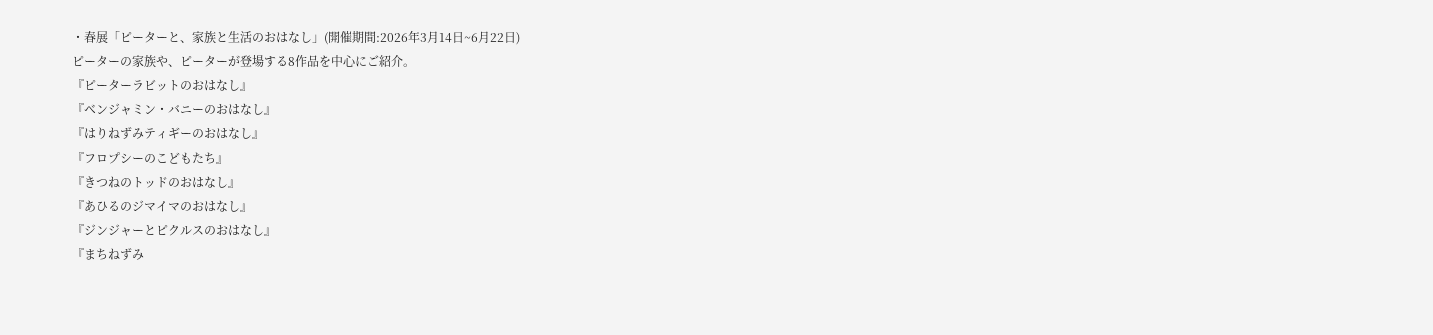・春展「ピーターと、家族と生活のおはなし」(開催期間:2026年3月14日~6月22日)
ピーターの家族や、ピーターが登場する8作品を中心にご紹介。
『ピーターラビットのおはなし』
『ベンジャミン・バニーのおはなし』
『はりねずみティギーのおはなし』
『フロプシーのこどもたち』
『きつねのトッドのおはなし』
『あひるのジマイマのおはなし』
『ジンジャーとピクルスのおはなし』
『まちねずみ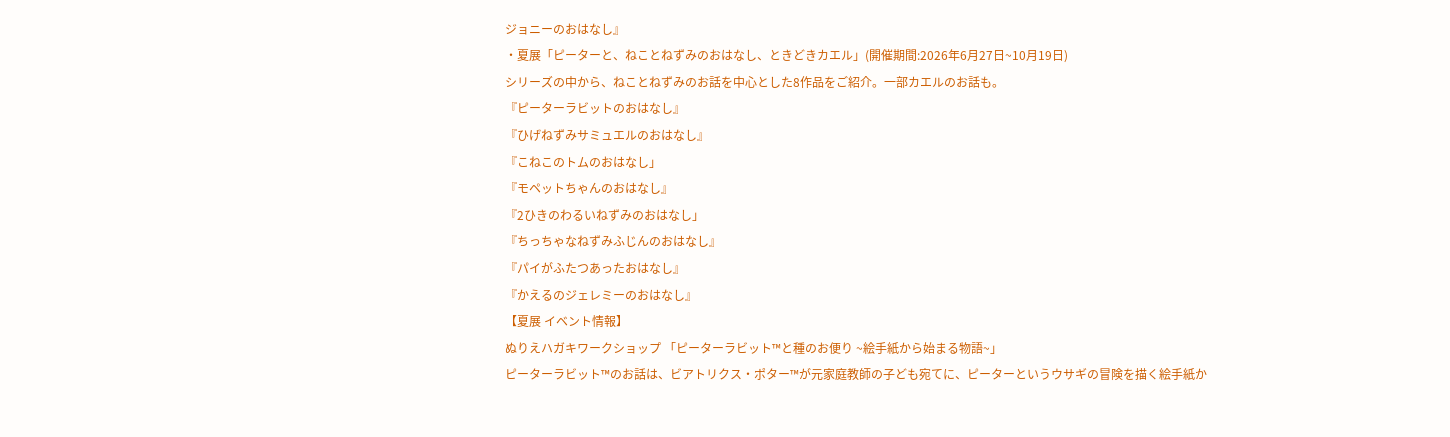ジョニーのおはなし』
・夏展「ピーターと、ねことねずみのおはなし、ときどきカエル」(開催期間:2026年6月27日~10月19日)
シリーズの中から、ねことねずみのお話を中心とした8作品をご紹介。一部カエルのお話も。
『ピーターラビットのおはなし』
『ひげねずみサミュエルのおはなし』
『こねこのトムのおはなし」
『モペットちゃんのおはなし』
『2ひきのわるいねずみのおはなし」
『ちっちゃなねずみふじんのおはなし』
『パイがふたつあったおはなし』
『かえるのジェレミーのおはなし』
【夏展 イベント情報】
ぬりえハガキワークショップ 「ピーターラビット™と種のお便り ~絵手紙から始まる物語~」
ピーターラビット™のお話は、ビアトリクス・ポター™が元家庭教師の子ども宛てに、ピーターというウサギの冒険を描く絵手紙か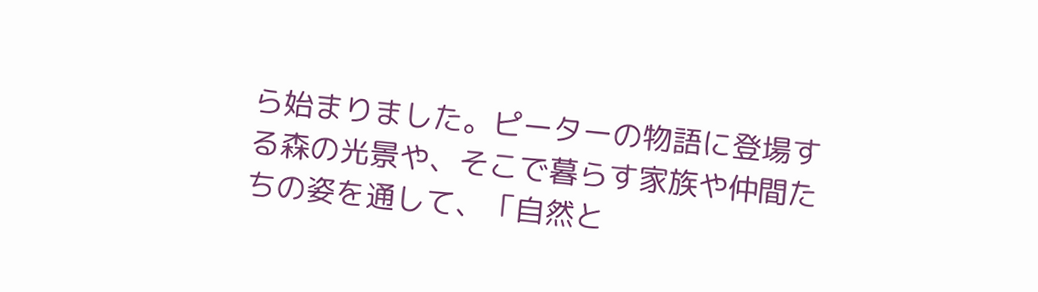ら始まりました。ピーターの物語に登場する森の光景や、そこで暮らす家族や仲間たちの姿を通して、「自然と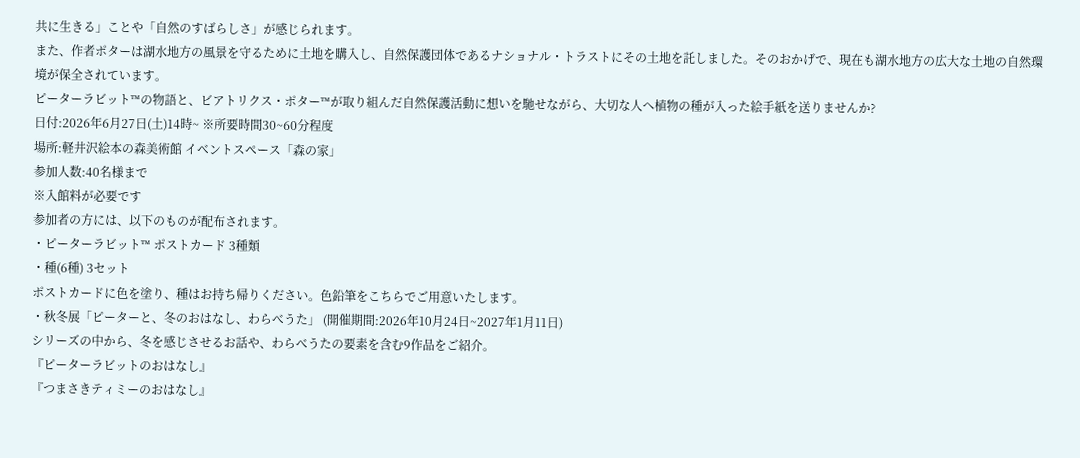共に生きる」ことや「自然のすばらしさ」が感じられます。
また、作者ポターは湖水地方の風景を守るために土地を購入し、自然保護団体であるナショナル・トラストにその土地を託しました。そのおかげで、現在も湖水地方の広大な土地の自然環境が保全されています。
ピーターラビット™の物語と、ビアトリクス・ポター™が取り組んだ自然保護活動に想いを馳せながら、大切な人へ植物の種が入った絵手紙を送りませんか?
日付:2026年6月27日(土)14時~ ※所要時間30~60分程度
場所:軽井沢絵本の森美術館 イベントスペース「森の家」
参加人数:40名様まで
※入館料が必要です
参加者の方には、以下のものが配布されます。
・ピーターラビット™ ポストカード 3種類
・種(6種) 3セット
ポストカードに色を塗り、種はお持ち帰りください。色鉛筆をこちらでご用意いたします。
・秋冬展「ピーターと、冬のおはなし、わらべうた」 (開催期間:2026年10月24日~2027年1月11日)
シリーズの中から、冬を感じさせるお話や、わらべうたの要素を含む9作品をご紹介。
『ピーターラビットのおはなし』
『つまさきティミーのおはなし』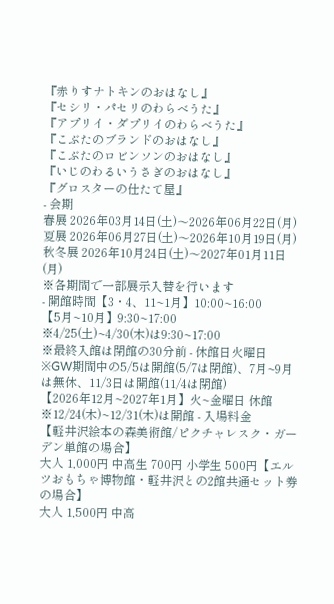『赤りすナトキンのおはなし』
『セシリ・パセリのわらべうた』
『アプリイ・ダプリイのわらべうた』
『こぶたのブランドのおはなし』
『こぶたのロビンソンのおはなし』
『いじのわるいうさぎのおはなし』
『グロスターの仕たて屋』
- 会期
春展 2026年03月14日(土)〜2026年06月22日(月)
夏展 2026年06月27日(土)〜2026年10月19日(月)
秋冬展 2026年10月24日(土)〜2027年01月11日(月)
※各期間で一部展示入替を行います
- 開館時間【3・4、11~1月】10:00~16:00
【5月~10月】9:30~17:00
※4/25(土)~4/30(木)は9:30~17:00
※最終入館は閉館の30分前 - 休館日火曜日
※GW期間中の5/5は開館(5/7は閉館)、7月~9月は無休、11/3日は開館(11/4は閉館)
【2026年12月~2027年1月】火~金曜日 休館 ※12/24(木)~12/31(木)は開館 - 入場料金
【軽井沢絵本の森美術館/ピクチャレスク・ガーデン単館の場合】
大人 1,000円 中高生 700円 小学生 500円【エルツおもちゃ博物館・軽井沢との2館共通セット券の場合】
大人 1,500円 中高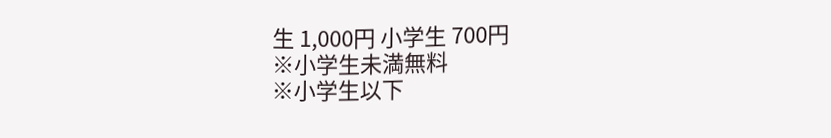生 1,000円 小学生 700円
※小学生未満無料
※小学生以下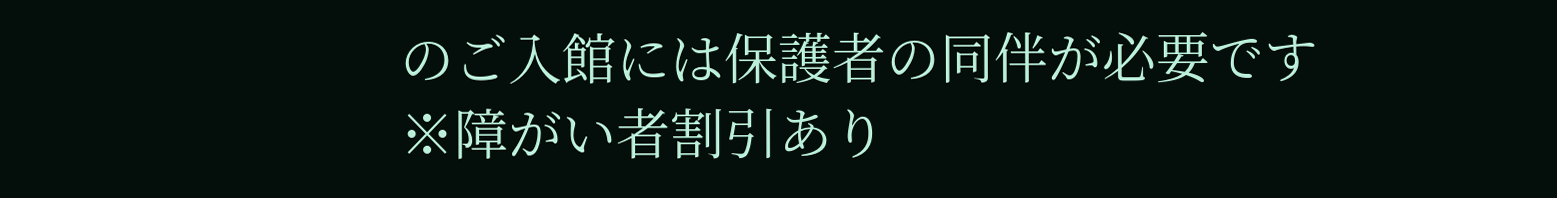のご入館には保護者の同伴が必要です
※障がい者割引あり